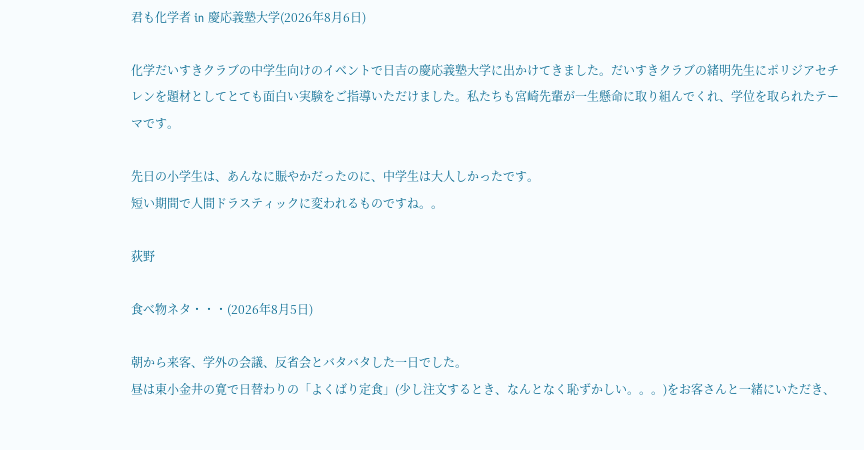君も化学者 in 慶応義塾大学(2026年8月6日)

化学だいすきクラブの中学生向けのイベントで日吉の慶応義塾大学に出かけてきました。だいすきクラブの緒明先生にポリジアセチレンを題材としてとても面白い実験をご指導いただけました。私たちも宮崎先輩が一生懸命に取り組んでくれ、学位を取られたテーマです。

先日の小学生は、あんなに賑やかだったのに、中学生は大人しかったです。
短い期間で人間ドラスティックに変われるものですね。。

荻野

食べ物ネタ・・・(2026年8月5日)

朝から来客、学外の会議、反省会とバタバタした一日でした。
昼は東小金井の寛で日替わりの「よくばり定食」(少し注文するとき、なんとなく恥ずかしい。。。)をお客さんと一緒にいただき、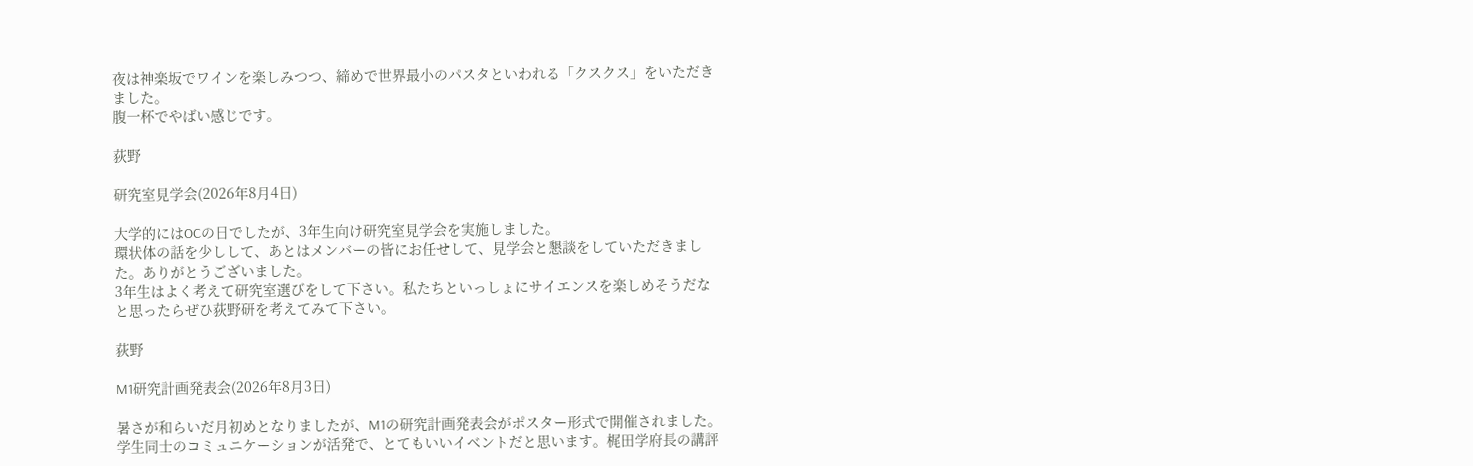夜は神楽坂でワインを楽しみつつ、締めで世界最小のパスタといわれる「クスクス」をいただきました。
腹一杯でやばい感じです。

荻野

研究室見学会(2026年8月4日)

大学的にはOCの日でしたが、3年生向け研究室見学会を実施しました。
環状体の話を少しして、あとはメンバーの皆にお任せして、見学会と懇談をしていただきました。ありがとうございました。
3年生はよく考えて研究室選びをして下さい。私たちといっしょにサイエンスを楽しめそうだなと思ったらぜひ荻野研を考えてみて下さい。

荻野

M1研究計画発表会(2026年8月3日)

暑さが和らいだ月初めとなりましたが、M1の研究計画発表会がポスター形式で開催されました。学生同士のコミュニケーションが活発で、とてもいいイベントだと思います。梶田学府長の講評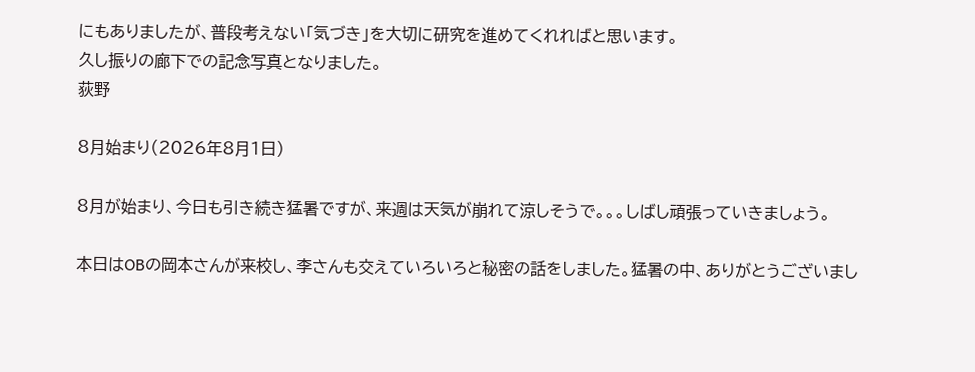にもありましたが、普段考えない「気づき」を大切に研究を進めてくれればと思います。
久し振りの廊下での記念写真となりました。
荻野

8月始まり(2026年8月1日)

8月が始まり、今日も引き続き猛暑ですが、来週は天気が崩れて涼しそうで。。。しばし頑張っていきましょう。

本日はOBの岡本さんが来校し、李さんも交えていろいろと秘密の話をしました。猛暑の中、ありがとうございまし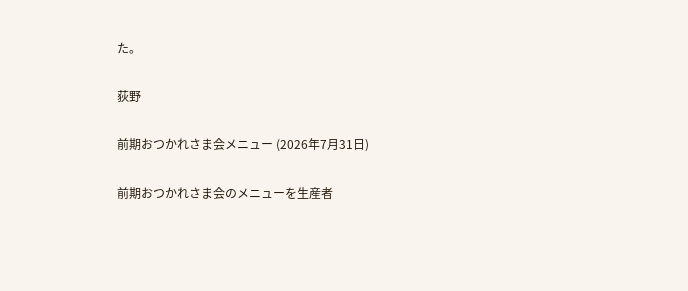た。

荻野

前期おつかれさま会メニュー (2026年7月31日)

前期おつかれさま会のメニューを生産者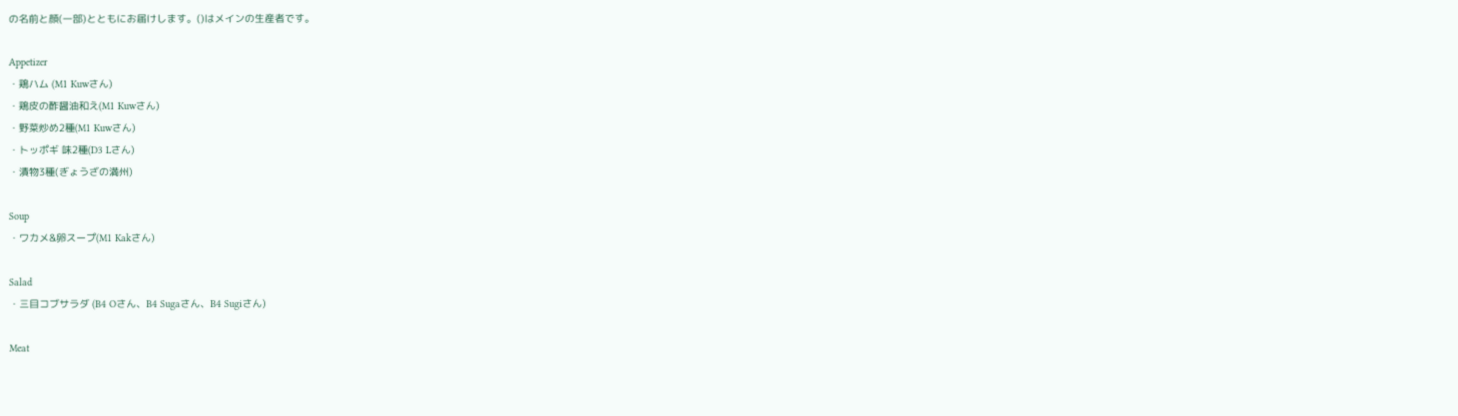の名前と顔(一部)とともにお届けします。()はメインの生産者です。

Appetizer
・鶏ハム (M1 Kuwさん)
・鶏皮の酢醤油和え(M1 Kuwさん)
・野菜炒め2種(M1 Kuwさん)
・トッポギ 味2種(D3 Lさん)
・漬物3種(ぎょうざの満州)

Soup
・ワカメ&卵スープ(M1 Kakさん)

Salad
・三目コブサラダ (B4 Oさん、B4 Sugaさん、B4 Sugiさん)

Meat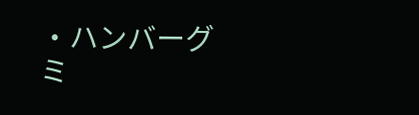・ハンバーグミ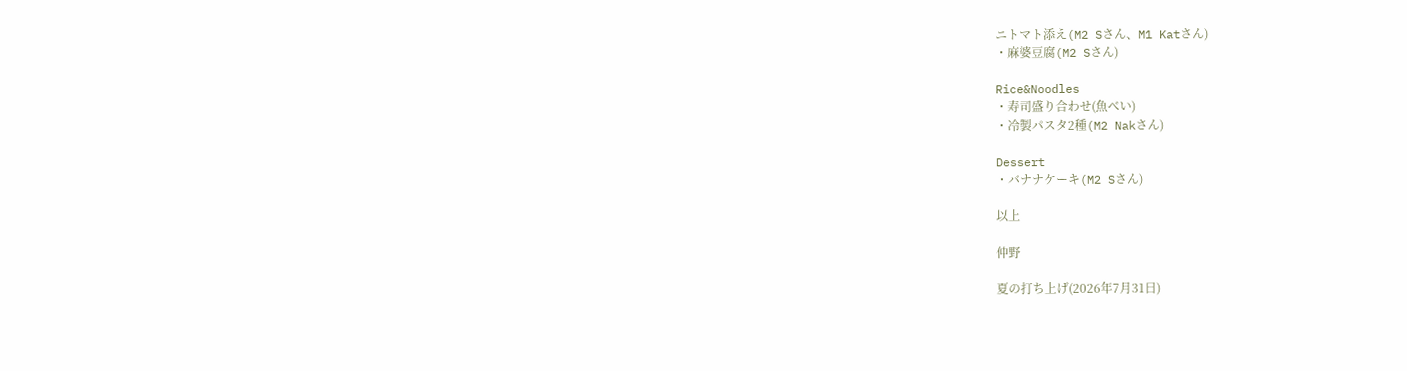ニトマト添え(M2 Sさん、M1 Katさん)
・麻婆豆腐(M2 Sさん)

Rice&Noodles
・寿司盛り合わせ(魚べい)
・冷製パスタ2種(M2 Nakさん)

Dessert
・バナナケーキ(M2 Sさん)

以上

仲野

夏の打ち上げ(2026年7月31日)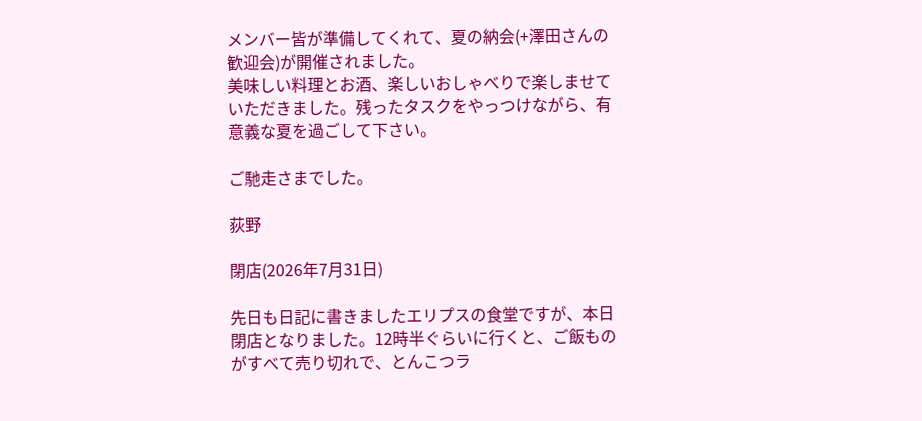メンバー皆が準備してくれて、夏の納会(+澤田さんの歓迎会)が開催されました。
美味しい料理とお酒、楽しいおしゃべりで楽しませていただきました。残ったタスクをやっつけながら、有意義な夏を過ごして下さい。

ご馳走さまでした。

荻野

閉店(2026年7月31日)

先日も日記に書きましたエリプスの食堂ですが、本日閉店となりました。12時半ぐらいに行くと、ご飯ものがすべて売り切れで、とんこつラ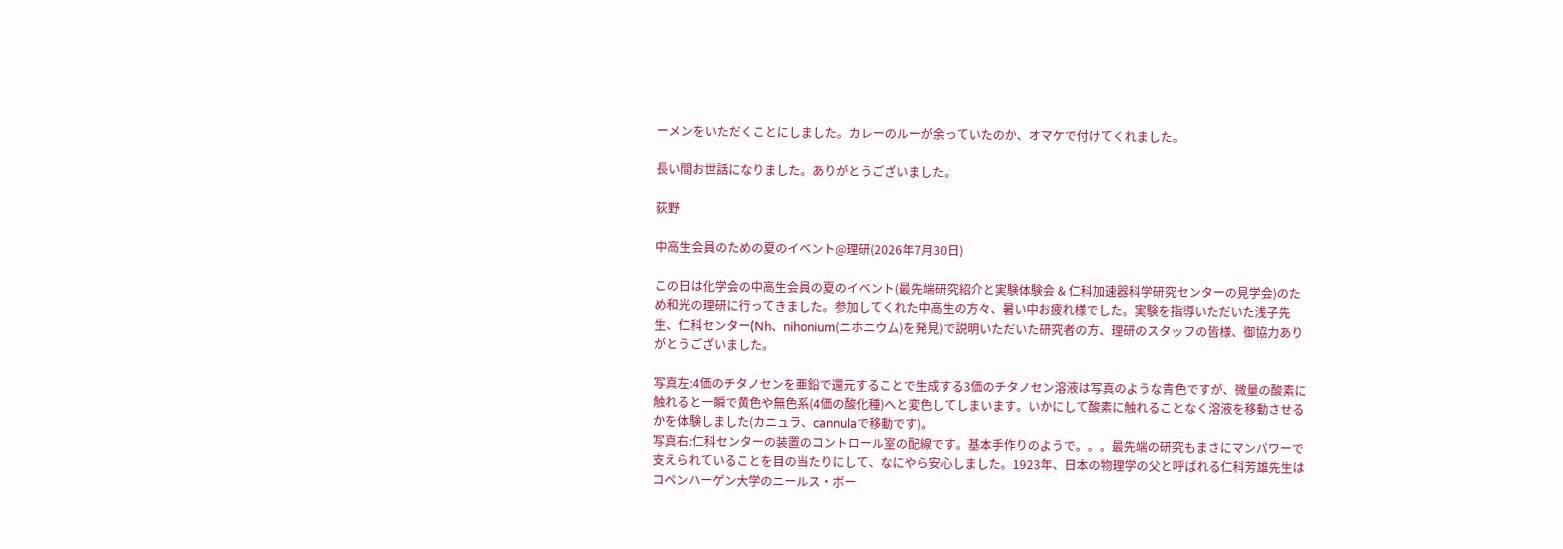ーメンをいただくことにしました。カレーのルーが余っていたのか、オマケで付けてくれました。

長い間お世話になりました。ありがとうございました。

荻野

中高生会員のための夏のイベント@理研(2026年7月30日)

この日は化学会の中高生会員の夏のイベント(最先端研究紹介と実験体験会 & 仁科加速器科学研究センターの見学会)のため和光の理研に行ってきました。参加してくれた中高生の方々、暑い中お疲れ様でした。実験を指導いただいた浅子先生、仁科センター(Nh、nihonium(ニホニウム)を発見)で説明いただいた研究者の方、理研のスタッフの皆様、御協力ありがとうございました。

写真左:4価のチタノセンを亜鉛で還元することで生成する3価のチタノセン溶液は写真のような青色ですが、微量の酸素に触れると一瞬で黄色や無色系(4価の酸化種)へと変色してしまいます。いかにして酸素に触れることなく溶液を移動させるかを体験しました(カニュラ、cannulaで移動です)。
写真右:仁科センターの装置のコントロール室の配線です。基本手作りのようで。。。最先端の研究もまさにマンパワーで支えられていることを目の当たりにして、なにやら安心しました。1923年、日本の物理学の父と呼ばれる仁科芳雄先生はコペンハーゲン大学のニールス・ボー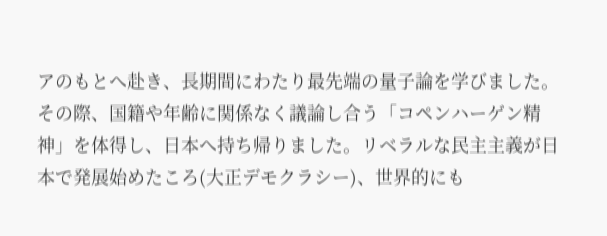アのもとへ赴き、長期間にわたり最先端の量子論を学びました。その際、国籍や年齢に関係なく議論し合う「コペンハーゲン精神」を体得し、日本へ持ち帰りました。リベラルな民主主義が日本で発展始めたころ(大正デモクラシー)、世界的にも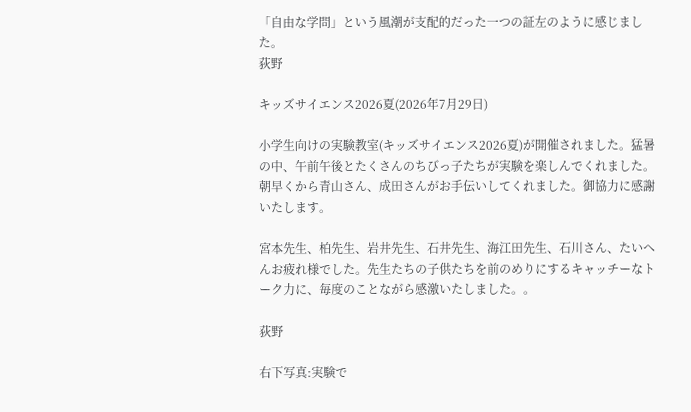「自由な学問」という風潮が支配的だった一つの証左のように感じました。
荻野

キッズサイエンス2026夏(2026年7月29日)

小学生向けの実験教室(キッズサイエンス2026夏)が開催されました。猛暑の中、午前午後とたくさんのちびっ子たちが実験を楽しんでくれました。朝早くから青山さん、成田さんがお手伝いしてくれました。御協力に感謝いたします。

宮本先生、柏先生、岩井先生、石井先生、海江田先生、石川さん、たいへんお疲れ様でした。先生たちの子供たちを前のめりにするキャッチーなトーク力に、毎度のことながら感激いたしました。。

荻野

右下写真:実験で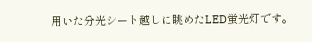用いた分光シート越しに眺めたLED蛍光灯です。